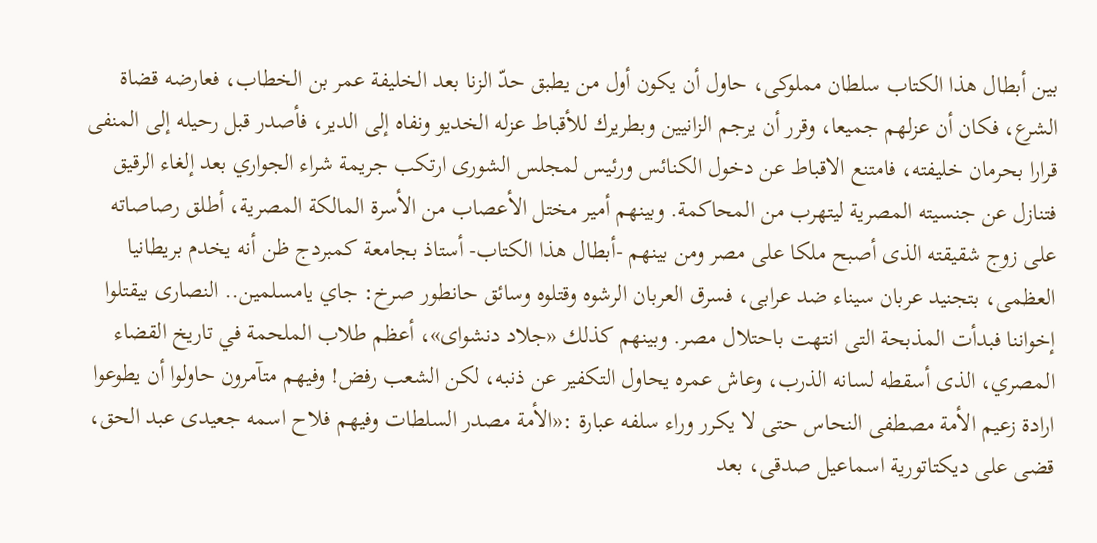بين أبطال هذا الكتاب سلطان مملوكى، حاول أن يكون أول من يطبق حدّ الزنا بعد الخليفة عمر بن الخطاب، فعارضه قضاة الشرع، فكان أن عزلهم جميعا، وقرر أن يرجم الزانيين وبطريرك للأقباط عزله الخديو ونفاه إلى الدير، فأصدر قبل رحيله إلى المنفى قرارا بحرمان خليفته، فامتنع الاقباط عن دخول الكنائس ورئيس لمجلس الشورى ارتكب جريمة شراء الجواري بعد إلغاء الرقيق فتنازل عن جنسيته المصرية ليتهرب من المحاكمة. وبينهم أمير مختل الأعصاب من الأسرة المالكة المصرية، أطلق رصاصاته على زوج شقيقته الذى أصبح ملكا على مصر ومن بينهم -أبطال هذا الكتاب- أستاذ بجامعة كمبردج ظن أنه يخدم بريطانيا العظمى، بتجنيد عربان سيناء ضد عرابى، فسرق العربان الرشوه وقتلوه وسائق حانطور صرخ: جاي يامسلمين.. النصارى بيقتلوا إخواننا فبدأت المذبحة التى انتهت باحتلال مصر. وبينهم كذلك «جلاد دنشواى»، أعظم طلاب الملحمة في تاريخ القضاء المصري، الذى أسقطه لسانه الذرب، وعاش عمره يحاول التكفير عن ذنبه، لكن الشعب رفض! وفيهم متآمرون حاولوا أن يطوعوا ارادة زعيم الأمة مصطفى النحاس حتى لا يكرر وراء سلفه عبارة :«الأمة مصدر السلطات وفيهم فلاح اسمه جعيدى عبد الحق، قضى على ديكتاتورية اسماعيل صدقى، بعد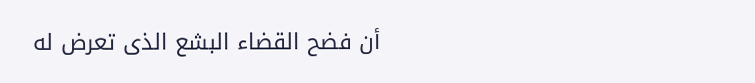أن فضح القضاء البشع الذى تعرض له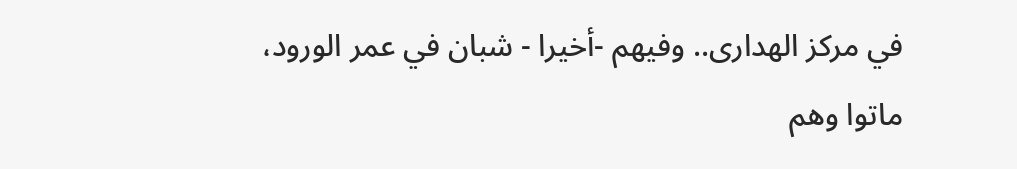في مركز الهدارى.. وفيهم -أخيرا - شبان في عمر الورود، ماتوا وهم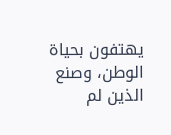يهتفون بحياة الوطن، وصنع الذين لم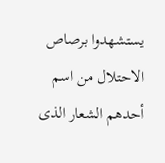يستشهدوا برصاص الاحتلال من اسم أحدهم الشعار الذى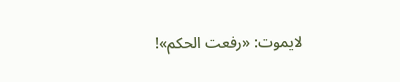لايموت: «رفعت الحكم»!